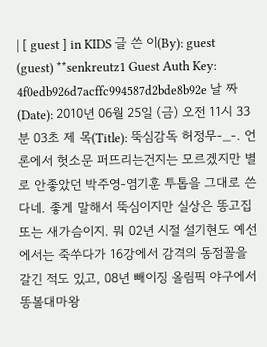| [ guest ] in KIDS 글 쓴 이(By): guest (guest) **senkreutz1 Guest Auth Key: 4f0edb926d7acffc994587d2bde8b92e 날 짜 (Date): 2010년 06월 25일 (금) 오전 11시 33분 03초 제 목(Title): 뚝심감독 허정무-_-. 언론에서 헛소문 퍼뜨리는건지는 모르겠지만 별로 안좋았던 박주영-염기훈 투톱을 그대로 쓴다네. 좋게 말해서 뚝심이지만 실상은 똥고집 또는 새가슴이지. 뭐 02년 시절 설기현도 예선에서는 죽쑤다가 16강에서 감격의 동점꼴을 갈긴 적도 있고, 08년 빼이징 올림픽 야구에서 똥볼대마왕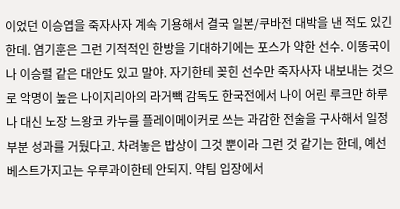이었던 이승엽을 죽자사자 계속 기용해서 결국 일본/쿠바전 대박을 낸 적도 있긴 한데. 염기훈은 그런 기적적인 한방을 기대하기에는 포스가 약한 선수. 이똥국이나 이승렬 같은 대안도 있고 말야. 자기한테 꽂힌 선수만 죽자사자 내보내는 것으로 악명이 높은 나이지리아의 라거빽 감독도 한국전에서 나이 어린 루크만 하루나 대신 노장 느왕코 카누를 플레이메이커로 쓰는 과감한 전술을 구사해서 일정부분 성과를 거뒀다고. 차려놓은 밥상이 그것 뿐이라 그런 것 같기는 한데, 예선 베스트가지고는 우루과이한테 안되지. 약팀 입장에서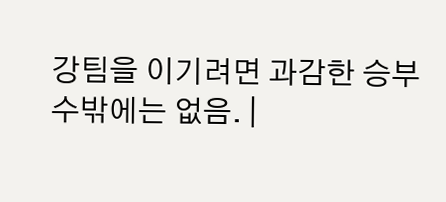강팀을 이기려면 과감한 승부수밖에는 없음. |